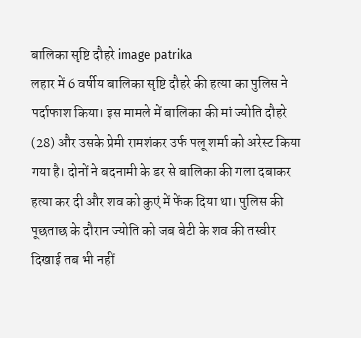बालिका सृष्टि दौहरे image patrika
लहार में 6 वर्षीय बालिका सृष्टि दौहरे की हत्या का पुलिस ने पर्दाफाश किया। इस मामले में बालिका की मां ज्योति दौहरे (28) और उसके प्रेमी रामशंकर उर्फ पलू शर्मा को अरेस्ट किया गया है। दोनों ने बदनामी के डर से बालिका की गला दबाकर हत्या कर दी और शव को कुएं में फेंक दिया था। पुलिस की पूछताछ के दौरान ज्योति को जब बेटी के शव की तस्वीर दिखाई तब भी नहीं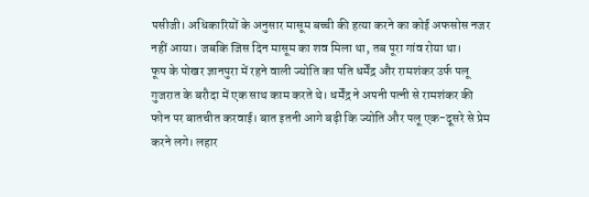पसीजी। अधिकारियों के अनुसार मासूम बच्ची की हत्या करने का कोई अफसोस नजर नहीं आया। जबकि जिस दिन मासूम का शव मिला था, तब पूरा गांव रोया था।
फूप के पोखर ज्ञानपुरा में रहने वाली ज्योति का पति धर्मेंद्र और रामशंकर उर्फ पलू गुजरात के बरौदा में एक साथ काम करते थे। धर्मेंद्र ने अपनी पत्नी से रामशंकर की फोन पर बातचीत करवाई। बात इतनी आगे बढ़ी कि ज्योति और पलू एक-दूसरे से प्रेम करने लगे। लहार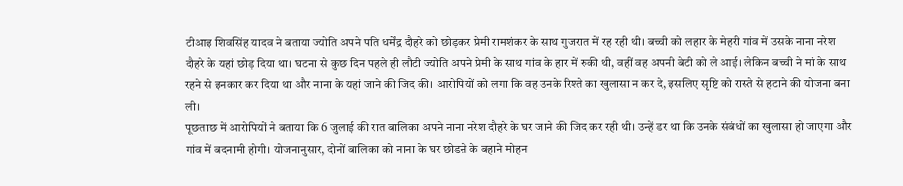टीआइ शिवसिंह यादव ने बताया ज्योति अपने पति धर्मेंद्र दौहरे को छोड़कर प्रेमी रामशंकर के साथ गुजरात में रह रही थी। बच्ची को लहार के मेहरी गांव में उसके नाना नरेश दौहरे के यहां छोड़ दिया था। घटना से कुछ दिन पहले ही लौटी ज्योति अपने प्रेमी के साथ गांव के हार में रुकी थी, वहीं वह अपनी बेटी को ले आई। लेकिन बच्ची ने मां के साथ रहने से इनकार कर दिया था और नाना के यहां जाने की जिद की। आरोपियों को लगा कि वह उनके रिश्ते का खुलासा न कर दे, इसलिए सृष्टि को रास्ते से हटाने की योजना बना ली।
पूछताछ में आरोपियों ने बताया कि 6 जुलाई की रात बालिका अपने नाना नरेश दौहरे के घर जाने की जिद कर रही थी। उन्हें डर था कि उनके संबंधों का खुलासा हो जाएगा और गांव में बदनामी होगी। योजनानुसार, दोनों बालिका को नाना के घर छोडऩे के बहाने मोहन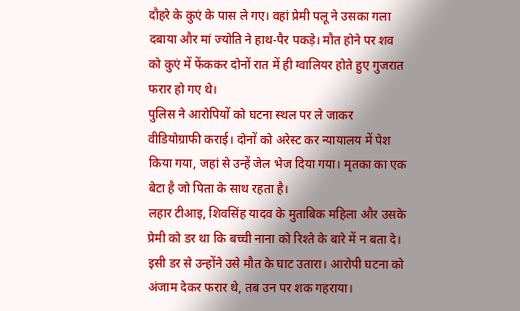दौहरे के कुएं के पास ले गए। वहां प्रेमी पलू ने उसका गला दबाया और मां ज्योति ने हाथ-पैर पकड़े। मौत होने पर शव को कुएं में फेंककर दोनों रात में ही ग्वालियर होते हुए गुजरात फरार हो गए थे।
पुलिस ने आरोपियों को घटना स्थल पर ले जाकर वीडियोग्राफी कराई। दोनों को अरेस्ट कर न्यायालय में पेश किया गया, जहां से उन्हें जेल भेज दिया गया। मृतका का एक बेटा है जो पिता के साथ रहता है।
लहार टीआइ, शिवसिंह यादव के मुताबिक महिला और उसके प्रेमी को डर था कि बच्ची नाना को रिश्ते के बारे में न बता दे। इसी डर से उन्होंने उसे मौत के घाट उतारा। आरोपी घटना को अंजाम देकर फरार थे, तब उन पर शक गहराया।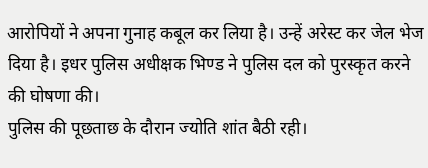आरोपियों ने अपना गुनाह कबूल कर लिया है। उन्हें अरेस्ट कर जेल भेज दिया है। इधर पुलिस अधीक्षक भिण्ड ने पुलिस दल को पुरस्कृत करने की घोषणा की।
पुलिस की पूछताछ के दौरान ज्योति शांत बैठी रही।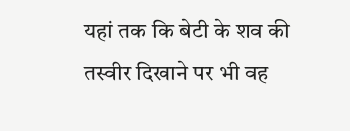यहां तक कि बेटी के शव की तस्वीर दिखाने पर भी वह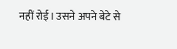नहीं रोई। उसने अपने बेटे से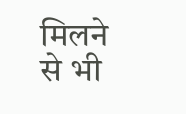मिलने से भी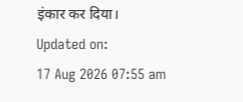इंकार कर दिया।
Updated on:
17 Aug 2026 07:55 am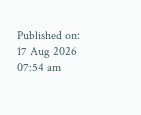Published on:
17 Aug 2026 07:54 am